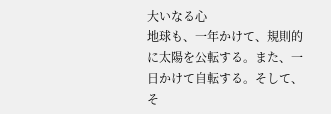大いなる心
地球も、一年かけて、規則的に太陽を公転する。また、一日かけて自転する。そして、そ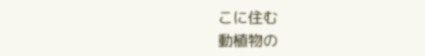こに住む
動植物の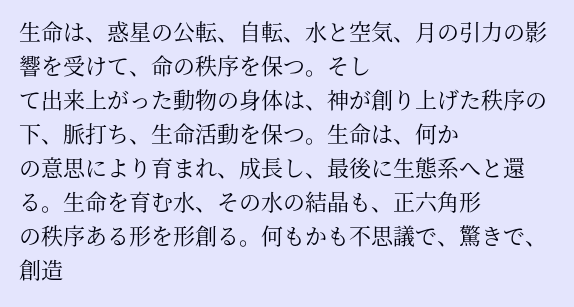生命は、惑星の公転、自転、水と空気、月の引力の影響を受けて、命の秩序を保つ。そし
て出来上がった動物の身体は、神が創り上げた秩序の下、脈打ち、生命活動を保つ。生命は、何か
の意思により育まれ、成長し、最後に生態系へと還る。生命を育む水、その水の結晶も、正六角形
の秩序ある形を形創る。何もかも不思議で、驚きで、創造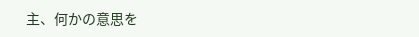主、何かの意思を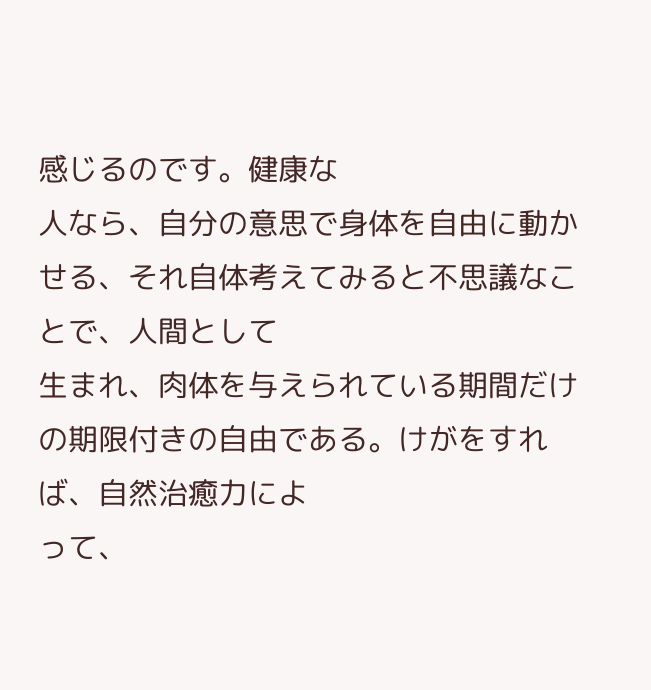感じるのです。健康な
人なら、自分の意思で身体を自由に動かせる、それ自体考えてみると不思議なことで、人間として
生まれ、肉体を与えられている期間だけの期限付きの自由である。けがをすれば、自然治癒力によ
って、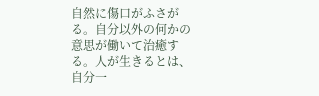自然に傷口がふさがる。自分以外の何かの意思が働いて治癒する。人が生きるとは、自分一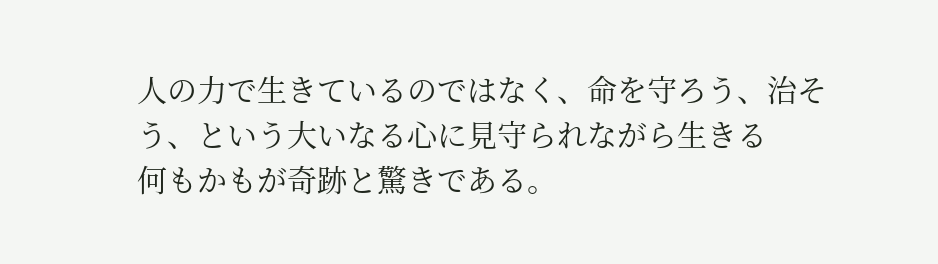人の力で生きているのではなく、命を守ろう、治そう、という大いなる心に見守られながら生きる
何もかもが奇跡と驚きである。